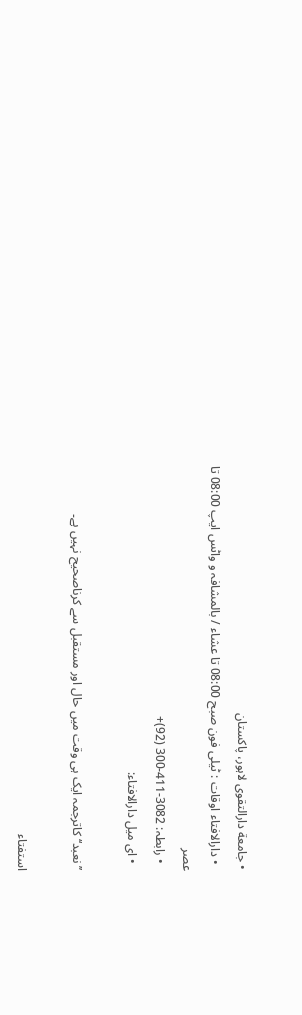• جامعة دارالتقوی لاہور، پاکستان
  • دارالافتاء اوقات : ٹیلی فون صبح 08:00 تا عشاء / بالمشافہ و واٹس ایپ 08:00 تا عصر
  • رابطہ: 3082-411-300 (92)+
  • ای میل دارالافتاء:

’’نعبد‘‘کاترجمہ ایک ہی وقت میں حال اور مستقبل سے کرناصحیح نہیں ہے۔

استفتاء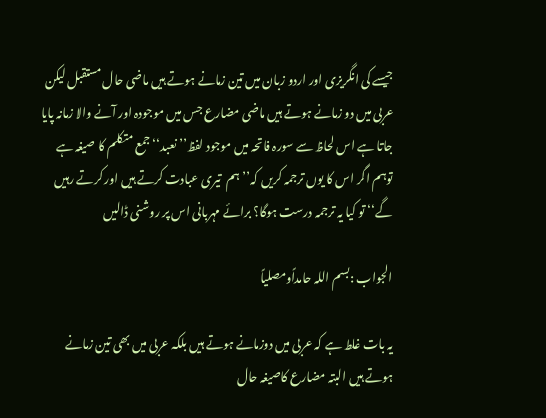جیسے کی انگریزی اور اردو زبان میں تین زمانے ہوتے ہیں ماضی حال مستقبل لیکن عربی میں دو زمانے ہوتے ہیں ماضی مضارع جس میں موجودہ اور آنے والا زمانہ پایا جاتا ہے اس لحاظ سے سورہ فاتحہ میں موجود لفظ’’ نعبد‘‘جمع متکلم کا صیغہ ہے توہم اگر اس کا یوں ترجمہ کریں کہ’’ ہم  تیری عبادت کرتے ہیں اور کرتے رہیں گے‘‘ تو کیا یہ ترجمہ درست ہوگا؟ برائے مہربانی اس پر روشنی ڈالیں

الجواب :بسم اللہ حامداًومصلیاً

یہ بات غلط ہے کہ عربی میں دوزمانے ہوتے ہیں بلکہ عربی میں بھی تین زمانے ہوتے ہیں البتہ مضارع کاصیغہ حال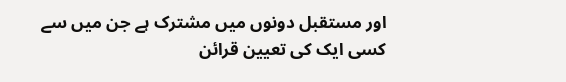اور مستقبل دونوں میں مشترک ہے جن میں سے کسی ایک کی تعیین قرائن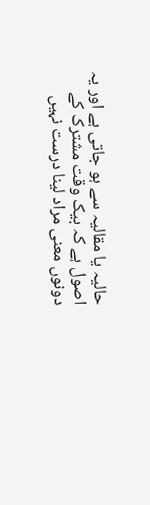حالیہ یا مقالیہ سے ہو جاتی ہے اور یہ اصول ہے کہ بیک وقت مشترک کے دونوں معنی مراد لینا درست نہیں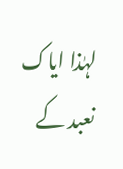لہٰذا ایاک نعبد کے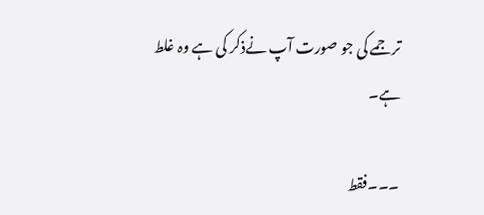ترجمے کی جو صورت آپ نےذکر کی ہے وہ غلط ہے۔

۔۔۔فقط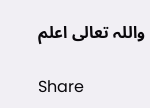واللہ تعالی اعلم

Share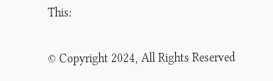This:

© Copyright 2024, All Rights Reserved